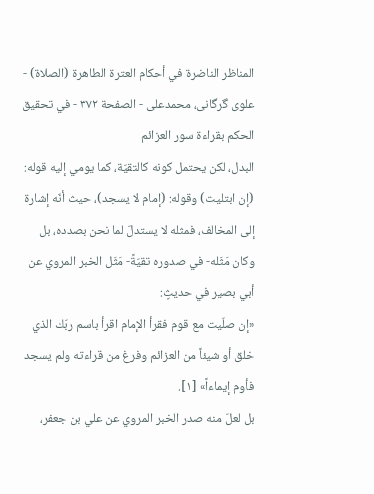المناظر الناضرة في أحکام العترة الطاهرة (الصلاة) - علوی گرگانی، محمدعلی - الصفحة ٣٧٢ - في تحقيق الحكم بقراءة سور العزائم
البدل، لكن يحتمل كونه كالتقيّة، كما يومي إليه قوله: (إن ابتليت) وقوله: (إمام لا يسجد)، حيث أنّه إشارة إلى المخالف، فمثله لا يستدلّ لما نحن بصدده، بل وكان مَثَله- في صدوره تقيّةً- مَثَل الخبر المروي عن أبي بصير في حديثٍ:
«إن صلّيت مع قوم فقرأ الإمام اقرأ باسم ربّك الذي خلق أو شيئاً من العزائم وفرغ من قراءته ولم يسجد فأوم إيماءاً» [١].
بل لعلّ منه صدر الخبر المروي عن علي بن جعفر،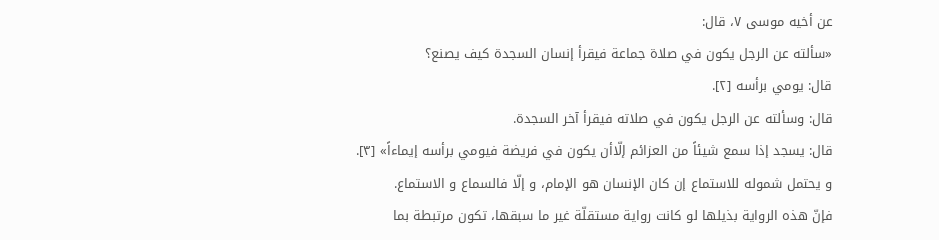عن أخيه موسى ٧، قال:
«سألته عن الرجل يكون في صلاة جماعة فيقرأ إنسان السجدة كيف يصنع؟
قال: يومي برأسه [٢].
قال: وسألته عن الرجل يكون في صلاته فيقرأ آخر السجدة.
قال: يسجد إذا سمع شيئاً من العزائم إلّاأن يكون في فريضة فيومي برأسه إيماءاً» [٣].
و يحتمل شموله للاستماع إن كان الإنسان هو الإمام، و إلّا فالسماع و الاستماع.
فإنّ هذه الرواية بذيلها لو كانت رواية مستقلّة غير ما سبقها، تكون مرتبطة بما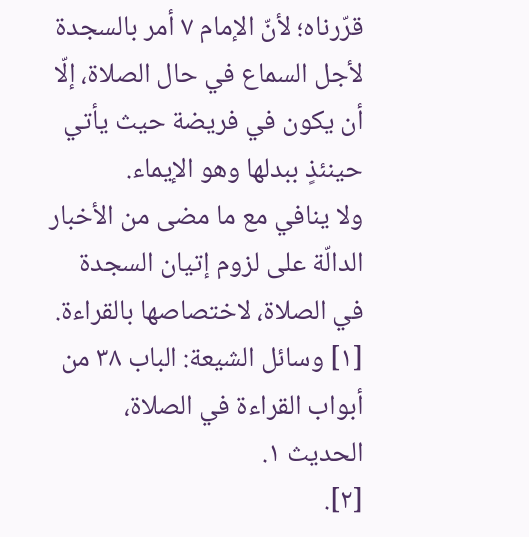قرّرناه؛ لأنّ الإمام ٧ أمر بالسجدة لأجل السماع في حال الصلاة، إلّا أن يكون في فريضة حيث يأتي حينئذٍ ببدلها وهو الإيماء.
ولا ينافي مع ما مضى من الأخبار الدالّة على لزوم إتيان السجدة في الصلاة، لاختصاصها بالقراءة.
[١] وسائل الشيعة: الباب ٣٨ من أبواب القراءة في الصلاة، الحديث ١.
[٢].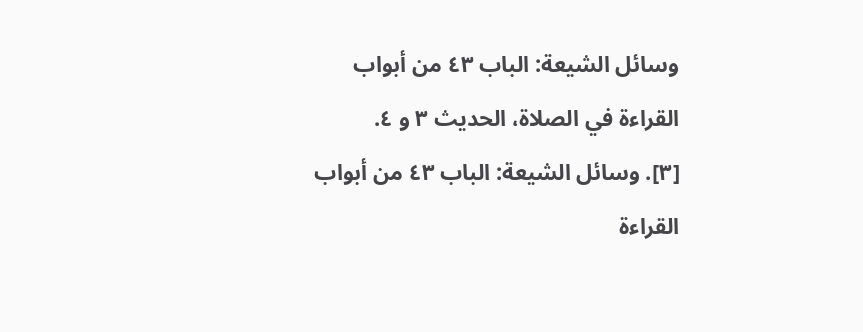وسائل الشيعة: الباب ٤٣ من أبواب القراءة في الصلاة، الحديث ٣ و ٤.
[٣]. وسائل الشيعة: الباب ٤٣ من أبواب القراءة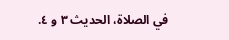في الصلاة، الحديث ٣ و ٤.